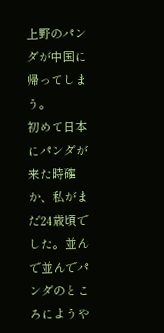上野のパンダが中国に帰ってしまう。
初めて日本にパンダが来た時確か、私がまだ24歳頃でした。並んで並んでパンダのところにようや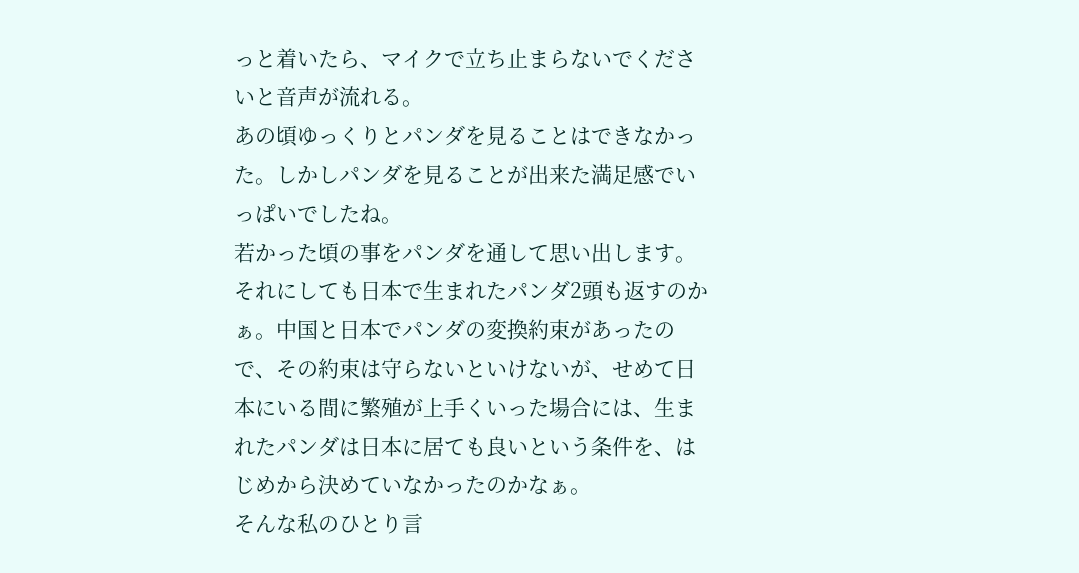っと着いたら、マイクで立ち止まらないでくださいと音声が流れる。
あの頃ゆっくりとパンダを見ることはできなかった。しかしパンダを見ることが出来た満足感でいっぱいでしたね。
若かった頃の事をパンダを通して思い出します。
それにしても日本で生まれたパンダ2頭も返すのかぁ。中国と日本でパンダの変換約束があったので、その約束は守らないといけないが、せめて日本にいる間に繁殖が上手くいった場合には、生まれたパンダは日本に居ても良いという条件を、はじめから決めていなかったのかなぁ。
そんな私のひとり言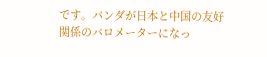です。パンダが日本と中国の友好関係のバロメーターになっ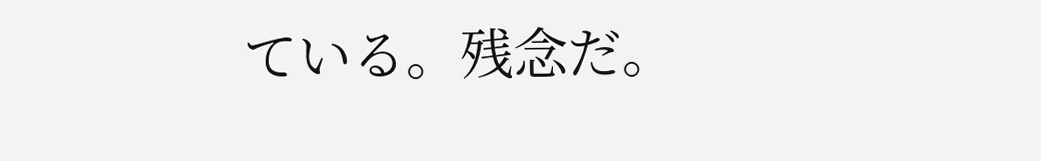ている。残念だ。